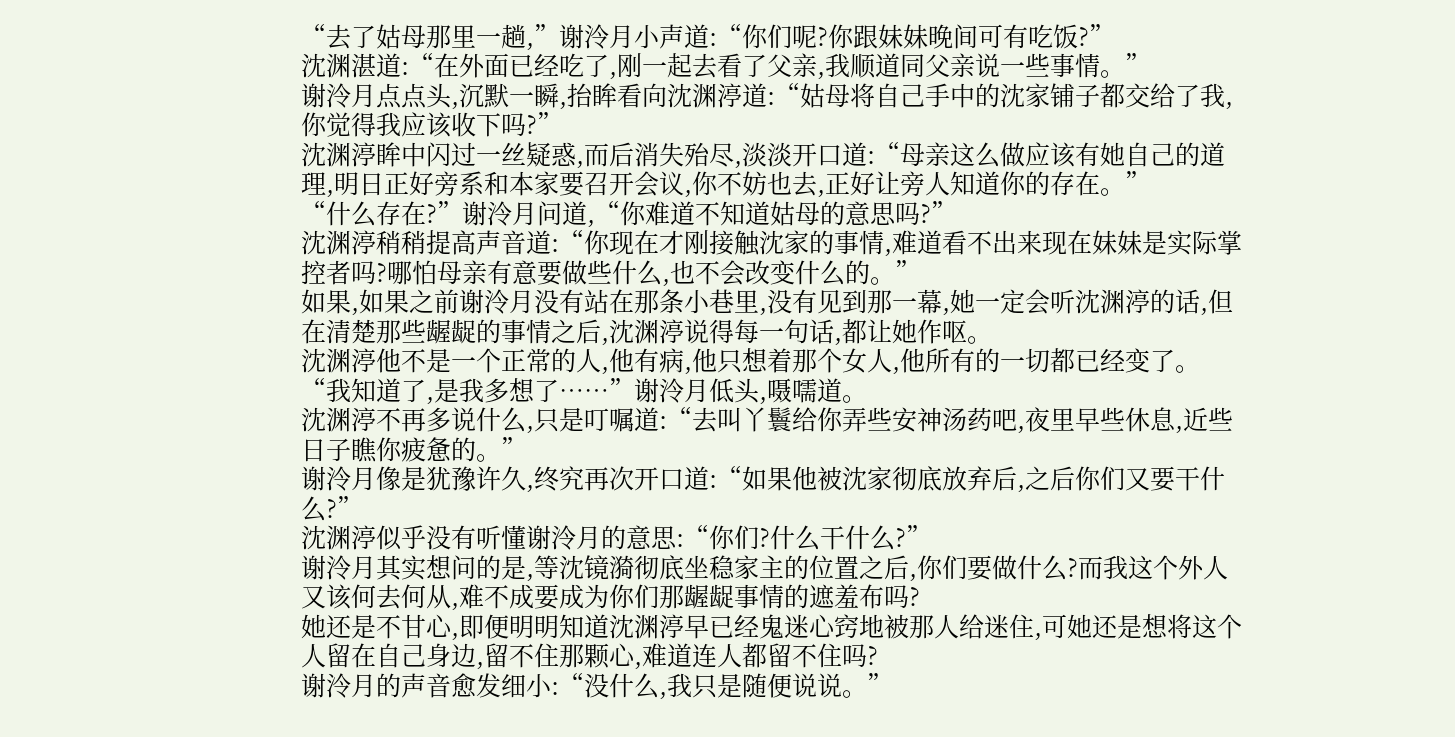“去了姑母那里一趟,”谢泠月小声道:“你们呢?你跟妹妹晚间可有吃饭?”
沈渊湛道:“在外面已经吃了,刚一起去看了父亲,我顺道同父亲说一些事情。”
谢泠月点点头,沉默一瞬,抬眸看向沈渊渟道:“姑母将自己手中的沈家铺子都交给了我,你觉得我应该收下吗?”
沈渊渟眸中闪过一丝疑惑,而后消失殆尽,淡淡开口道:“母亲这么做应该有她自己的道理,明日正好旁系和本家要召开会议,你不妨也去,正好让旁人知道你的存在。”
“什么存在?”谢泠月问道,“你难道不知道姑母的意思吗?”
沈渊渟稍稍提高声音道:“你现在才刚接触沈家的事情,难道看不出来现在妹妹是实际掌控者吗?哪怕母亲有意要做些什么,也不会改变什么的。”
如果,如果之前谢泠月没有站在那条小巷里,没有见到那一幕,她一定会听沈渊渟的话,但在清楚那些龌龊的事情之后,沈渊渟说得每一句话,都让她作呕。
沈渊渟他不是一个正常的人,他有病,他只想着那个女人,他所有的一切都已经变了。
“我知道了,是我多想了……”谢泠月低头,嗫嚅道。
沈渊渟不再多说什么,只是叮嘱道:“去叫丫鬟给你弄些安神汤药吧,夜里早些休息,近些日子瞧你疲惫的。”
谢泠月像是犹豫许久,终究再次开口道:“如果他被沈家彻底放弃后,之后你们又要干什么?”
沈渊渟似乎没有听懂谢泠月的意思:“你们?什么干什么?”
谢泠月其实想问的是,等沈镜漪彻底坐稳家主的位置之后,你们要做什么?而我这个外人又该何去何从,难不成要成为你们那龌龊事情的遮羞布吗?
她还是不甘心,即便明明知道沈渊渟早已经鬼迷心窍地被那人给迷住,可她还是想将这个人留在自己身边,留不住那颗心,难道连人都留不住吗?
谢泠月的声音愈发细小:“没什么,我只是随便说说。”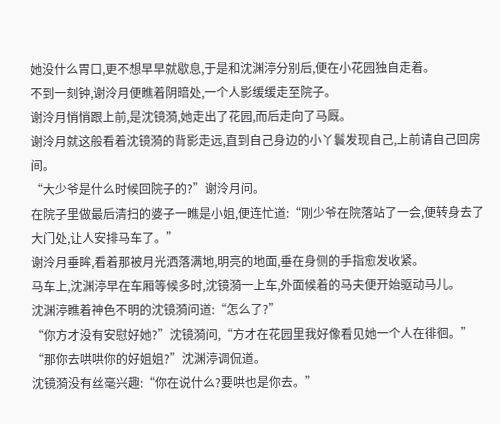她没什么胃口,更不想早早就歇息,于是和沈渊渟分别后,便在小花园独自走着。
不到一刻钟,谢泠月便瞧着阴暗处,一个人影缓缓走至院子。
谢泠月悄悄跟上前,是沈镜漪,她走出了花园,而后走向了马厩。
谢泠月就这般看着沈镜漪的背影走远,直到自己身边的小丫鬟发现自己,上前请自己回房间。
“大少爷是什么时候回院子的?”谢泠月问。
在院子里做最后清扫的婆子一瞧是小姐,便连忙道:“刚少爷在院落站了一会,便转身去了大门处,让人安排马车了。”
谢泠月垂眸,看着那被月光洒落满地,明亮的地面,垂在身侧的手指愈发收紧。
马车上,沈渊渟早在车厢等候多时,沈镜漪一上车,外面候着的马夫便开始驱动马儿。
沈渊渟瞧着神色不明的沈镜漪问道:“怎么了?”
“你方才没有安慰好她?”沈镜漪问,“方才在花园里我好像看见她一个人在徘徊。”
“那你去哄哄你的好姐姐?”沈渊渟调侃道。
沈镜漪没有丝毫兴趣:“你在说什么?要哄也是你去。”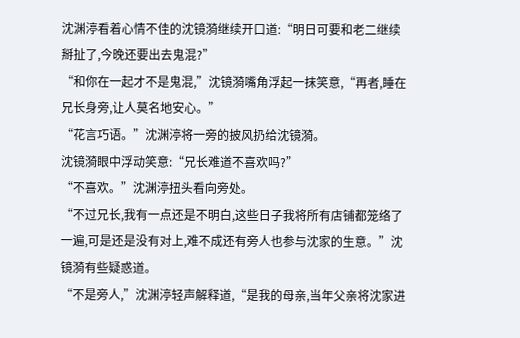沈渊渟看着心情不佳的沈镜漪继续开口道:“明日可要和老二继续掰扯了,今晚还要出去鬼混?”
“和你在一起才不是鬼混,”沈镜漪嘴角浮起一抹笑意,“再者,睡在兄长身旁,让人莫名地安心。”
“花言巧语。”沈渊渟将一旁的披风扔给沈镜漪。
沈镜漪眼中浮动笑意:“兄长难道不喜欢吗?”
“不喜欢。”沈渊渟扭头看向旁处。
“不过兄长,我有一点还是不明白,这些日子我将所有店铺都笼络了一遍,可是还是没有对上,难不成还有旁人也参与沈家的生意。”沈镜漪有些疑惑道。
“不是旁人,”沈渊渟轻声解释道,“是我的母亲,当年父亲将沈家进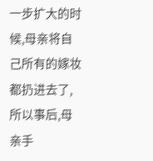一步扩大的时候,母亲将自己所有的嫁妆都扔进去了,所以事后,母亲手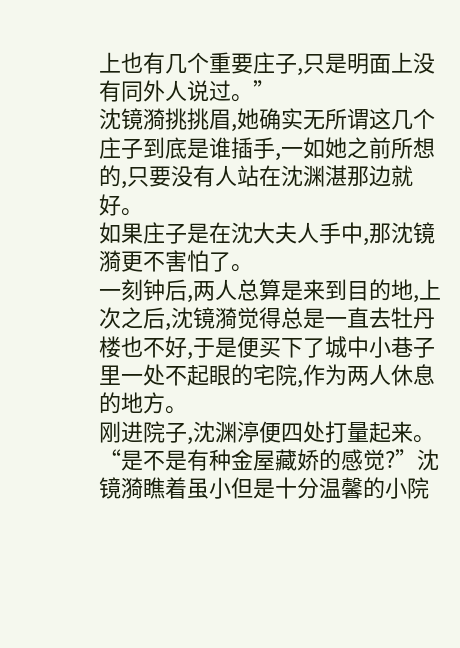上也有几个重要庄子,只是明面上没有同外人说过。”
沈镜漪挑挑眉,她确实无所谓这几个庄子到底是谁插手,一如她之前所想的,只要没有人站在沈渊湛那边就好。
如果庄子是在沈大夫人手中,那沈镜漪更不害怕了。
一刻钟后,两人总算是来到目的地,上次之后,沈镜漪觉得总是一直去牡丹楼也不好,于是便买下了城中小巷子里一处不起眼的宅院,作为两人休息的地方。
刚进院子,沈渊渟便四处打量起来。
“是不是有种金屋藏娇的感觉?”沈镜漪瞧着虽小但是十分温馨的小院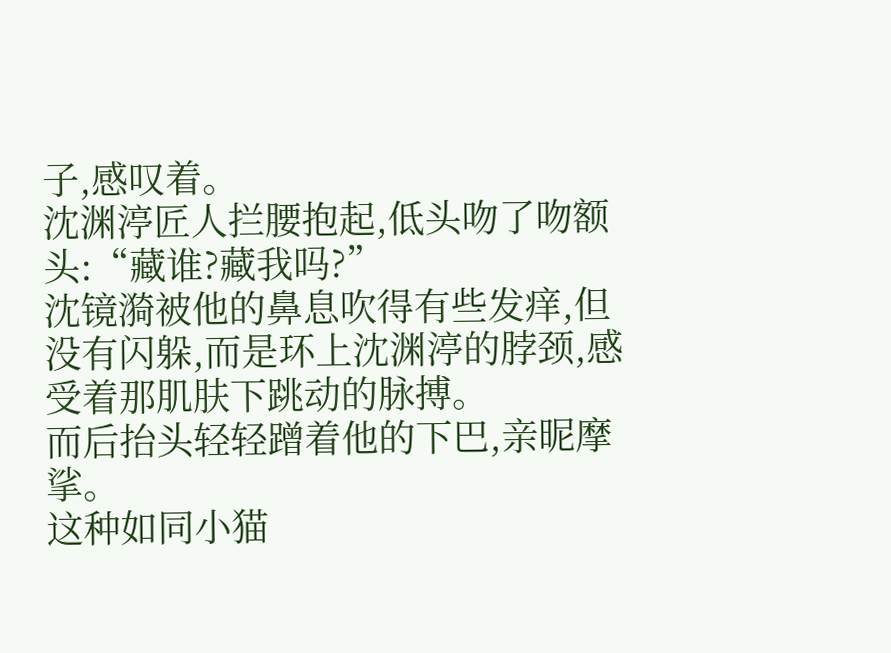子,感叹着。
沈渊渟匠人拦腰抱起,低头吻了吻额头:“藏谁?藏我吗?”
沈镜漪被他的鼻息吹得有些发痒,但没有闪躲,而是环上沈渊渟的脖颈,感受着那肌肤下跳动的脉搏。
而后抬头轻轻蹭着他的下巴,亲昵摩挲。
这种如同小猫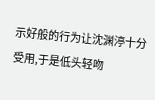示好般的行为让沈渊渟十分受用,于是低头轻吻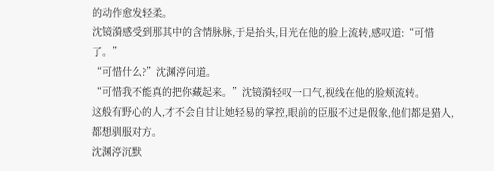的动作愈发轻柔。
沈镜漪感受到那其中的含情脉脉,于是抬头,目光在他的脸上流转,感叹道:“可惜了。”
“可惜什么?”沈渊渟问道。
“可惜我不能真的把你藏起来。”沈镜漪轻叹一口气,视线在他的脸颊流转。
这般有野心的人,才不会自甘让她轻易的掌控,眼前的臣服不过是假象,他们都是猎人,都想驯服对方。
沈渊渟沉默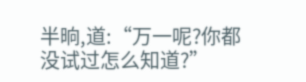半晌,道:“万一呢?你都没试过怎么知道?”